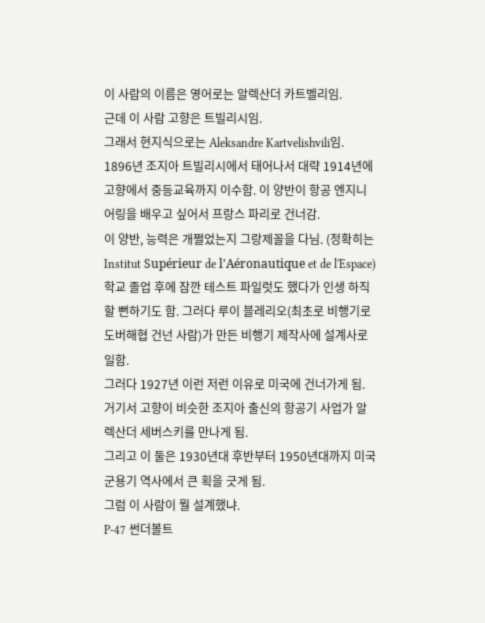이 사람의 이름은 영어로는 알렉산더 카트벨리임.
근데 이 사람 고향은 트빌리시임.
그래서 현지식으로는 Aleksandre Kartvelishvili임.
1896년 조지아 트빌리시에서 태어나서 대략 1914년에 고향에서 중등교육까지 이수함. 이 양반이 항공 엔지니어링을 배우고 싶어서 프랑스 파리로 건너감.
이 양반, 능력은 개쩔었는지 그랑제꼴을 다님. (정확히는 Institut Supérieur de l'Aéronautique et de l'Espace)
학교 졸업 후에 잠깐 테스트 파일럿도 했다가 인생 하직할 뻔하기도 함. 그러다 루이 블레리오(최초로 비행기로 도버해협 건넌 사람)가 만든 비행기 제작사에 설계사로 일함.
그러다 1927년 이런 저런 이유로 미국에 건너가게 됨. 거기서 고향이 비슷한 조지아 출신의 항공기 사업가 알렉산더 세버스키를 만나게 됨.
그리고 이 둘은 1930년대 후반부터 1950년대까지 미국 군용기 역사에서 큰 획을 긋게 됨.
그럼 이 사람이 뭘 설계했냐.
P-47 썬더볼트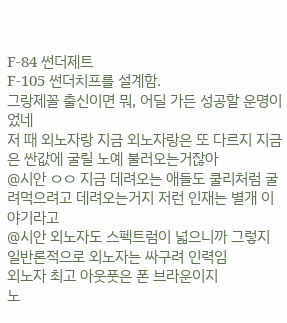F-84 썬더제트
F-105 썬더치프를 설계함.
그랑제꼴 출신이면 뭐, 어딜 가든 성공할 운명이었네
저 때 외노자랑 지금 외노자랑은 또 다르지 지금은 싼값에 굴릴 노예 불러오는거잖아
@시안 ㅇㅇ 지금 데려오는 애들도 쿨리처럼 굴려먹으려고 데려오는거지 저런 인재는 별개 이야기라고
@시안 외노자도 스펙트럼이 넓으니까 그렇지 일반론적으로 외노자는 싸구려 인력임
외노자 최고 아웃풋은 폰 브라운이지
노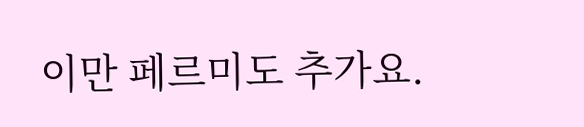이만 페르미도 추가요.